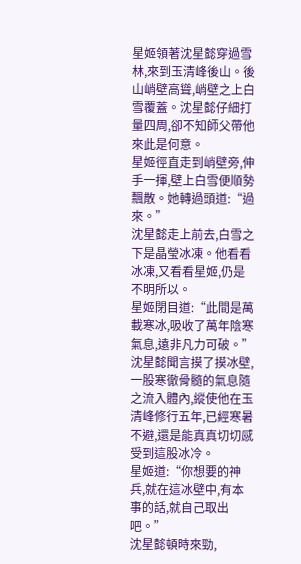星姬領著沈星懿穿過雪林,來到玉清峰後山。後山峭壁高聳,峭壁之上白雪覆蓋。沈星懿仔細打量四周,卻不知師父帶他來此是何意。
星姬徑直走到峭壁旁,伸手一揮,壁上白雪便順勢飄散。她轉過頭道:“過來。”
沈星懿走上前去,白雪之下是晶瑩冰凍。他看看冰凍,又看看星姬,仍是不明所以。
星姬閉目道:“此間是萬載寒冰,吸收了萬年陰寒氣息,遠非凡力可破。”
沈星懿聞言摸了摸冰壁,一股寒徹骨髓的氣息隨之流入體內,縱使他在玉清峰修行五年,已經寒暑不避,還是能真真切切感受到這股冰冷。
星姬道:“你想要的神兵,就在這冰壁中,有本事的話,就自己取出吧。”
沈星懿頓時來勁,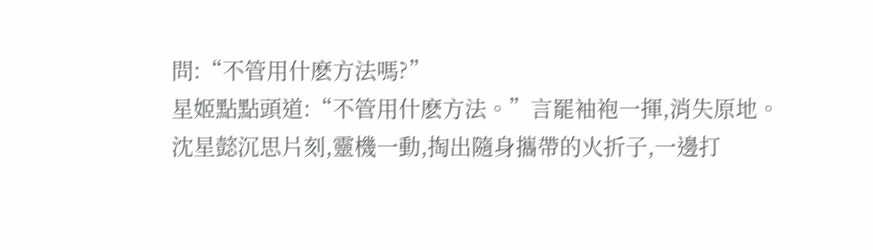問:“不管用什麽方法嗎?”
星姬點點頭道:“不管用什麽方法。”言罷袖袍一揮,消失原地。
沈星懿沉思片刻,靈機一動,掏出隨身攜帶的火折子,一邊打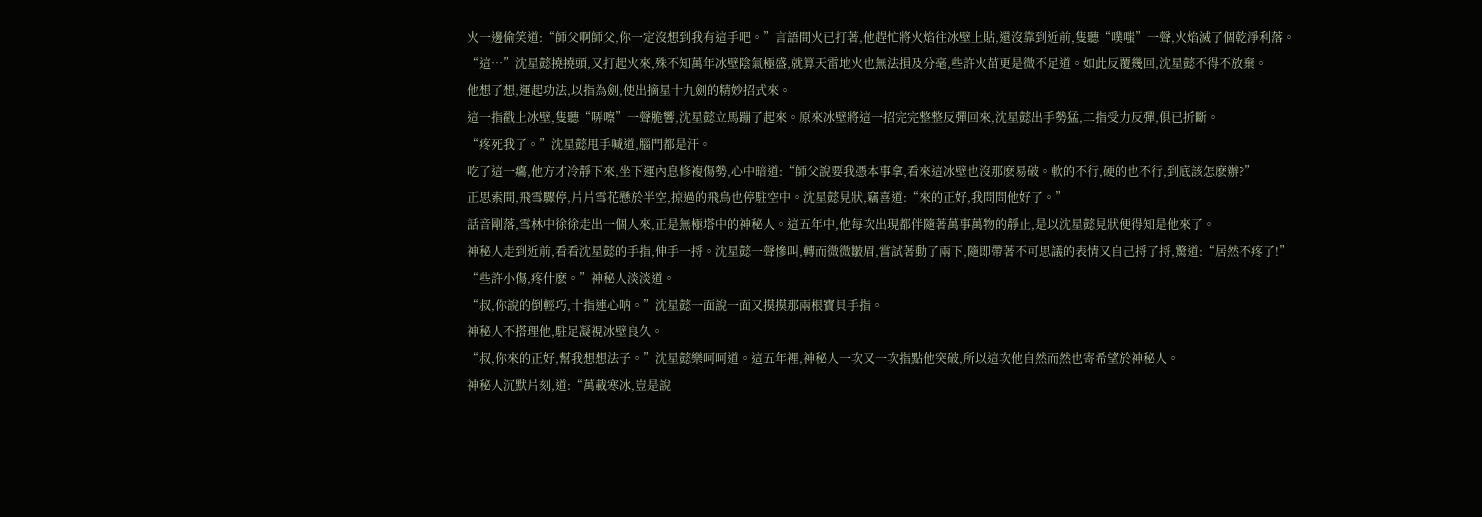火一邊偷笑道:“師父啊師父,你一定沒想到我有這手吧。”言語間火已打著,他趕忙將火焰往冰壁上貼,還沒靠到近前,隻聽“噗嗤”一聲,火焰滅了個乾淨利落。
“這…”沈星懿撓撓頭,又打起火來,殊不知萬年冰壁陰氣極盛,就算天雷地火也無法損及分毫,些許火苗更是微不足道。如此反覆幾回,沈星懿不得不放棄。
他想了想,運起功法,以指為劍,使出摘星十九劍的精妙招式來。
這一指戳上冰壁,隻聽“哢嚓”一聲脆響,沈星懿立馬蹦了起來。原來冰壁將這一招完完整整反彈回來,沈星懿出手勢猛,二指受力反彈,俱已折斷。
“疼死我了。”沈星懿甩手喊道,腦門都是汗。
吃了這一癟,他方才冷靜下來,坐下運內息修複傷勢,心中暗道:“師父說要我憑本事拿,看來這冰壁也沒那麽易破。軟的不行,硬的也不行,到底該怎麽辦?”
正思索間,飛雪驟停,片片雪花懸於半空,掠過的飛鳥也停駐空中。沈星懿見狀,竊喜道:“來的正好,我問問他好了。”
話音剛落,雪林中徐徐走出一個人來,正是無極塔中的神秘人。這五年中,他每次出現都伴隨著萬事萬物的靜止,是以沈星懿見狀便得知是他來了。
神秘人走到近前,看看沈星懿的手指,伸手一捋。沈星懿一聲慘叫,轉而微微皺眉,嘗試著動了兩下,隨即帶著不可思議的表情又自己捋了捋,驚道:“居然不疼了!”
“些許小傷,疼什麽。”神秘人淡淡道。
“叔,你說的倒輕巧,十指連心呐。”沈星懿一面說一面又摸摸那兩根寶貝手指。
神秘人不搭理他,駐足凝視冰壁良久。
“叔,你來的正好,幫我想想法子。”沈星懿樂呵呵道。這五年裡,神秘人一次又一次指點他突破,所以這次他自然而然也寄希望於神秘人。
神秘人沉默片刻,道:“萬載寒冰,豈是說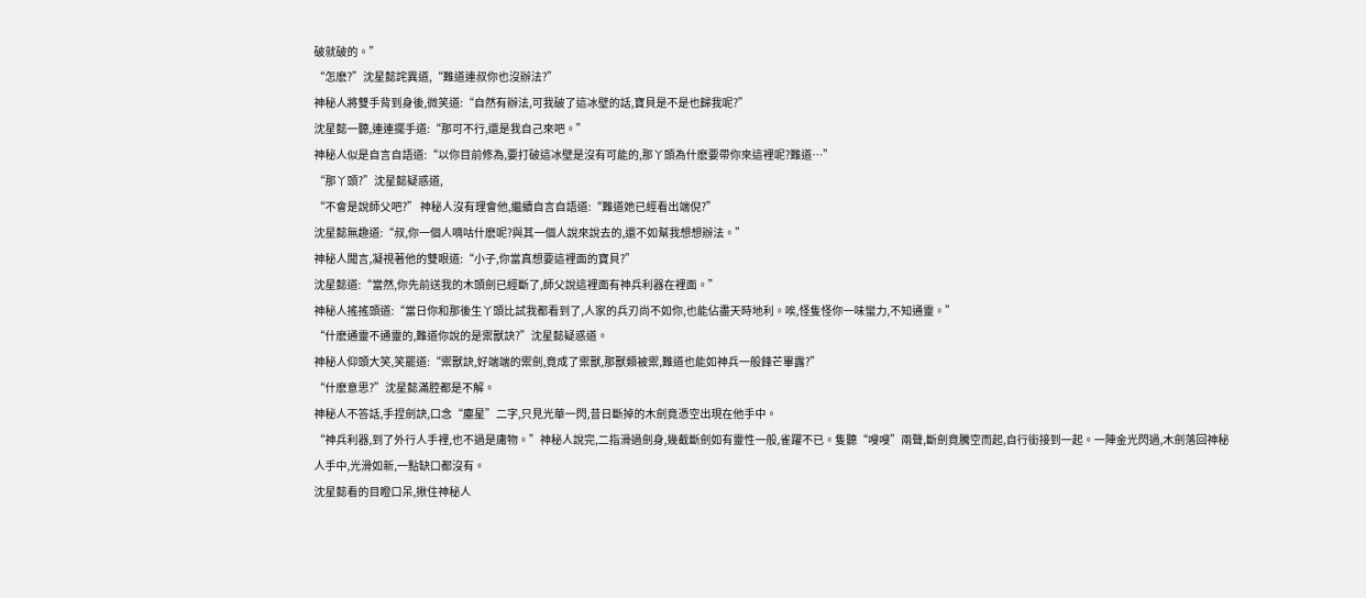破就破的。”
“怎麽?”沈星懿詫異道,“難道連叔你也沒辦法?”
神秘人將雙手背到身後,微笑道:“自然有辦法,可我破了這冰壁的話,寶貝是不是也歸我呢?”
沈星懿一聽,連連擺手道:“那可不行,還是我自己來吧。”
神秘人似是自言自語道:“以你目前修為,要打破這冰壁是沒有可能的,那丫頭為什麽要帶你來這裡呢?難道…”
“那丫頭?”沈星懿疑惑道,
“不會是說師父吧?” 神秘人沒有理會他,繼續自言自語道:“難道她已經看出端倪?”
沈星懿無趣道:“叔,你一個人嘀咕什麽呢?與其一個人說來說去的,還不如幫我想想辦法。”
神秘人聞言,凝視著他的雙眼道:“小子,你當真想要這裡面的寶貝?”
沈星懿道:“當然,你先前送我的木頭劍已經斷了,師父說這裡面有神兵利器在裡面。”
神秘人搖搖頭道:“當日你和那後生丫頭比試我都看到了,人家的兵刃尚不如你,也能佔盡天時地利。唉,怪隻怪你一味蠻力,不知通靈。”
“什麽通靈不通靈的,難道你說的是禦獸訣?”沈星懿疑惑道。
神秘人仰頭大笑,笑罷道:“禦獸訣,好端端的禦劍,竟成了禦獸,那獸類被禦,難道也能如神兵一般鋒芒畢露?”
“什麽意思?”沈星懿滿腔都是不解。
神秘人不答話,手捏劍訣,口念“塵星”二字,只見光華一閃,昔日斷掉的木劍竟憑空出現在他手中。
“神兵利器,到了外行人手裡,也不過是庸物。”神秘人說完,二指滑過劍身,幾截斷劍如有靈性一般,雀躍不已。隻聽“嗖嗖”兩聲,斷劍竟騰空而起,自行銜接到一起。一陣金光閃過,木劍落回神秘人手中,光滑如新,一點缺口都沒有。
沈星懿看的目瞪口呆,揪住神秘人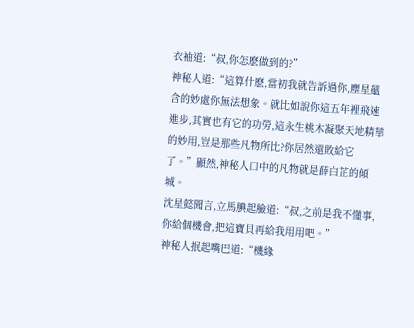衣袖道:“叔,你怎麽做到的?”
神秘人道:“這算什麽,當初我就告訴過你,塵星蘊含的妙處你無法想象。就比如說你這五年裡飛速進步,其實也有它的功勞,這永生桃木凝聚天地精華的妙用,豈是那些凡物所比?你居然還敗給它了。”顯然,神秘人口中的凡物就是薛白芷的傾城。
沈星懿聞言,立馬腆起臉道:“叔,之前是我不懂事,你給個機會,把這寶貝再給我用用吧。”
神秘人抿起嘴巴道:“機緣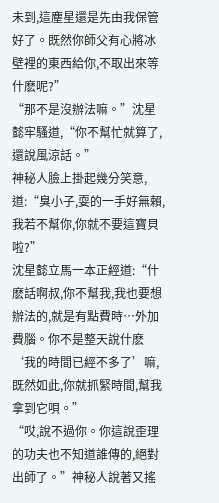未到,這塵星還是先由我保管好了。既然你師父有心將冰壁裡的東西給你,不取出來等什麽呢?”
“那不是沒辦法嘛。”沈星懿牢騷道,“你不幫忙就算了,還說風涼話。”
神秘人臉上掛起幾分笑意,道:“臭小子,耍的一手好無賴,我若不幫你,你就不要這寶貝啦?”
沈星懿立馬一本正經道:“什麽話啊叔,你不幫我,我也要想辦法的,就是有點費時…外加費腦。你不是整天說什麽‘我的時間已經不多了’嘛,既然如此,你就抓緊時間,幫我拿到它唄。”
“哎,說不過你。你這說歪理的功夫也不知道誰傳的,絕對出師了。”神秘人說著又搖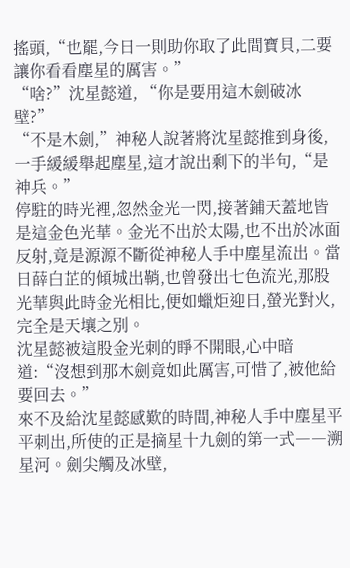搖頭,“也罷,今日一則助你取了此間寶貝,二要讓你看看塵星的厲害。”
“啥?”沈星懿道, “你是要用這木劍破冰壁?”
“不是木劍,”神秘人說著將沈星懿推到身後,一手緩緩舉起塵星,這才說出剩下的半句,“是神兵。”
停駐的時光裡,忽然金光一閃,接著鋪天蓋地皆是這金色光華。金光不出於太陽,也不出於冰面反射,竟是源源不斷從神秘人手中塵星流出。當日薛白芷的傾城出鞘,也曾發出七色流光,那股光華與此時金光相比,便如蠟炬迎日,螢光對火,完全是天壤之別。
沈星懿被這股金光刺的睜不開眼,心中暗道:“沒想到那木劍竟如此厲害,可惜了,被他給要回去。”
來不及給沈星懿感歎的時間,神秘人手中塵星平平刺出,所使的正是摘星十九劍的第一式――溯星河。劍尖觸及冰壁,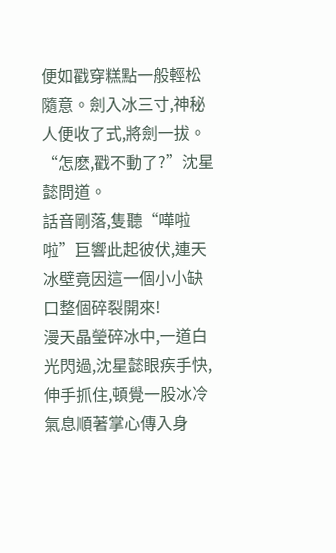便如戳穿糕點一般輕松隨意。劍入冰三寸,神秘人便收了式,將劍一拔。
“怎麽,戳不動了?”沈星懿問道。
話音剛落,隻聽“嘩啦啦”巨響此起彼伏,連天冰壁竟因這一個小小缺口整個碎裂開來!
漫天晶瑩碎冰中,一道白光閃過,沈星懿眼疾手快,伸手抓住,頓覺一股冰冷氣息順著掌心傳入身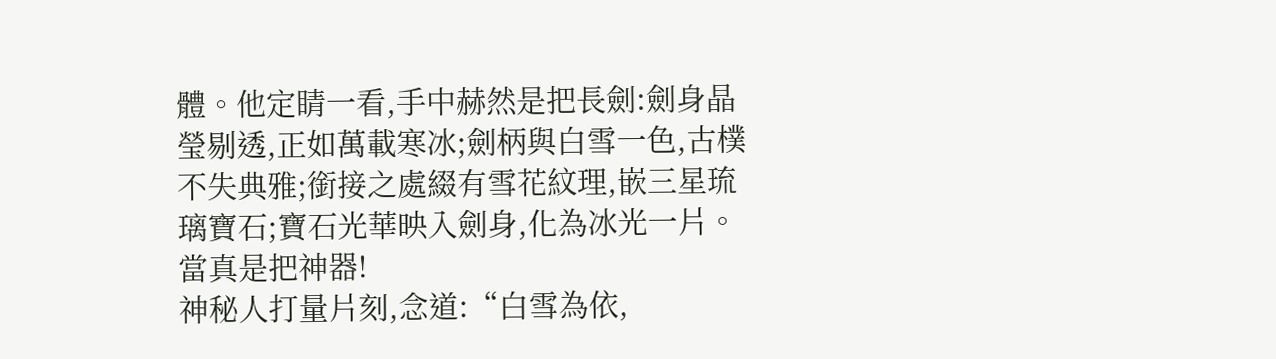體。他定睛一看,手中赫然是把長劍:劍身晶瑩剔透,正如萬載寒冰;劍柄與白雪一色,古樸不失典雅;銜接之處綴有雪花紋理,嵌三星琉璃寶石;寶石光華映入劍身,化為冰光一片。當真是把神器!
神秘人打量片刻,念道:“白雪為依,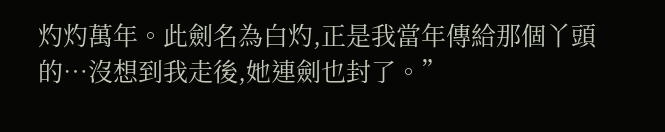灼灼萬年。此劍名為白灼,正是我當年傳給那個丫頭的…沒想到我走後,她連劍也封了。”